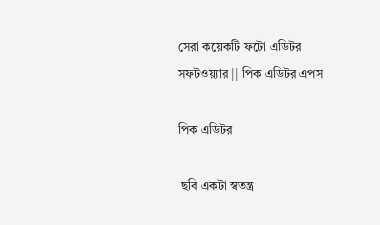সেরা কয়েকটি ফটো এডিটর সফটওয়্যার || পিক এডিটর এপস

পিক এডিটর

 ছবি একটা স্বতন্ত্র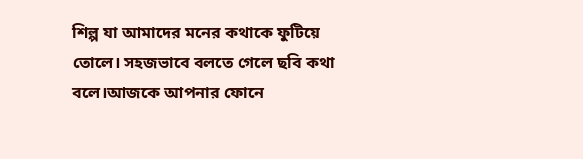শিল্প যা আমাদের মনের কথাকে ফুটিয়ে তোলে। সহজভাবে বলতে গেলে ছবি কথা বলে।আজকে আপনার ফোনে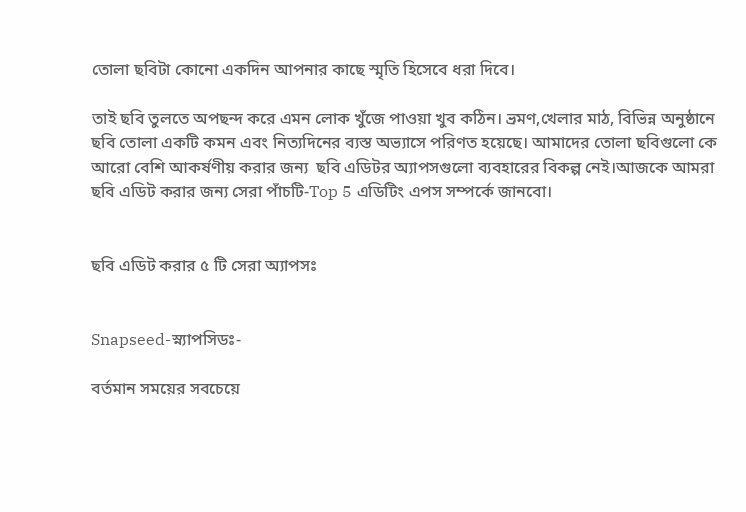তোলা ছবিটা কোনো একদিন আপনার কাছে স্মৃতি হিসেবে ধরা দিবে।

তাই ছবি তুলতে অপছন্দ করে এমন লোক খুঁজে পাওয়া খুব কঠিন। ভ্রমণ,খেলার মাঠ, বিভিন্ন অনুষ্ঠানে ছবি তোলা একটি কমন এবং নিত্যদিনের ব্যস্ত অভ্যাসে পরিণত হয়েছে। আমাদের তোলা ছবিগুলো কে আরো বেশি আকর্ষণীয় করার জন্য  ছবি এডিটর অ্যাপসগুলো ব্যবহারের বিকল্প নেই।আজকে আমরা ছবি এডিট করার জন্য সেরা পাঁচটি-Top 5 এডিটিং এপস সম্পর্কে জানবো।


ছবি এডিট করার ৫ টি সেরা অ্যাপসঃ


Snapseed-স্ন্যাপসিডঃ-

বর্তমান সময়ের সবচেয়ে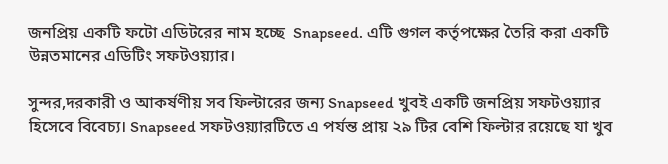জনপ্রিয় একটি ফটো এডিটরের নাম হচ্ছে  Snapseed. এটি গুগল কর্তৃপক্ষের তৈরি করা একটি উন্নতমানের এডিটিং সফটওয়্যার।

সুন্দর,দরকারী ও আকর্ষণীয় সব ফিল্টারের জন্য Snapseed খুবই একটি জনপ্রিয় সফটওয়্যার হিসেবে বিবেচ্য। Snapseed সফটওয়্যারটিতে এ পর্যন্ত প্রায় ২৯ টির বেশি ফিল্টার রয়েছে যা খুব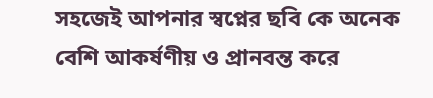সহজেই আপনার স্বপ্নের ছবি কে অনেক বেশি আকর্ষণীয় ও প্রানবন্ত করে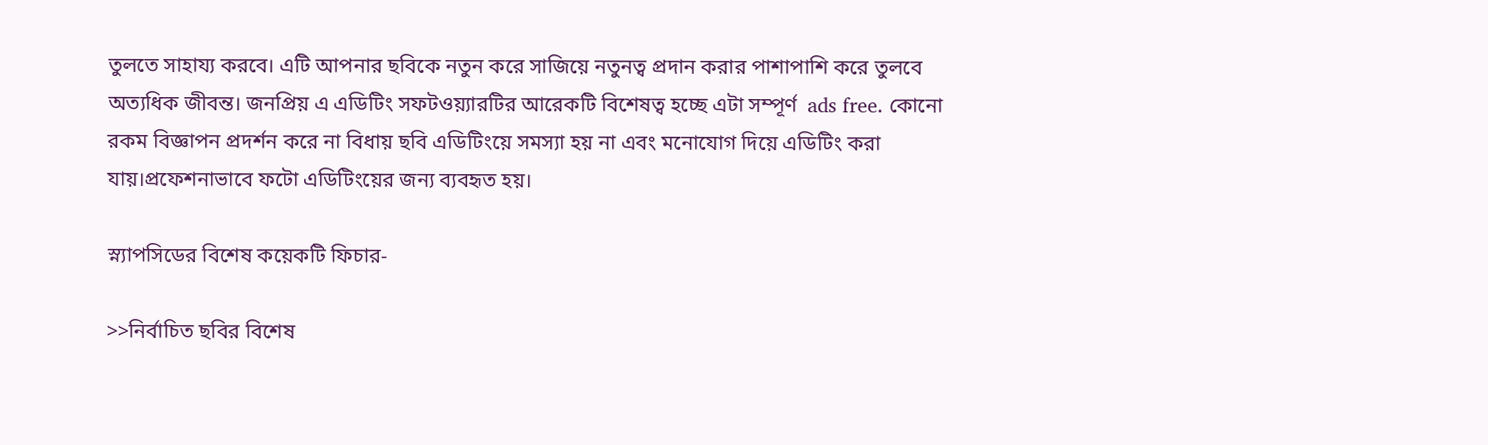তুলতে সাহায্য করবে। এটি আপনার ছবিকে নতুন করে সাজিয়ে নতুনত্ব প্রদান করার পাশাপাশি করে তুলবে অত্যধিক জীবন্ত। জনপ্রিয় এ এডিটিং সফটওয়্যারটির আরেকটি বিশেষত্ব হচ্ছে এটা সম্পূর্ণ  ads free. কোনো রকম বিজ্ঞাপন প্রদর্শন করে না বিধায় ছবি এডিটিংয়ে সমস্যা হয় না এবং মনোযোগ দিয়ে এডিটিং করা যায়।প্রফেশনাভাবে ফটো এডিটিংয়ের জন্য ব্যবহৃত হয়।

স্ন্যাপসিডের বিশেষ কয়েকটি ফিচার-

>>নির্বাচিত ছবির বিশেষ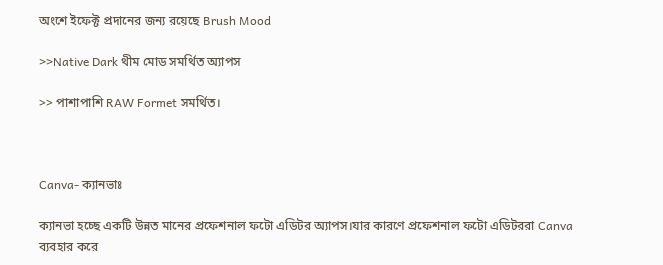অংশে ইফেক্ট প্রদানের জন্য রয়েছে Brush Mood

>>Native Dark থীম মোড সমর্থিত অ্যাপস

>> পাশাপাশি RAW Formet সমর্থিত।



Canva- ক্যানভাঃ

ক্যানভা হচ্ছে একটি উন্নত মানের প্রফেশনাল ফটো এডিটর অ্যাপস।যার কারণে প্রফেশনাল ফটো এডিটররা Canva ব্যবহার করে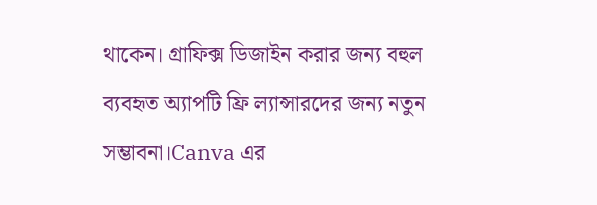থাকেন। গ্রাফিক্স ডিজাইন করার জন্য বহুল ব্যবহৃত অ্যাপটি ফ্রি ল্যান্সারদের জন্য নতুন সম্ভাবনা।Canva এর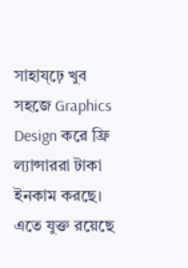সাহায্ঢ়ে খুব সহজে Graphics Design করে ফ্রি ল্যান্সাররা টাকা ইনকাম করছে। এতে যুক্ত রয়েছে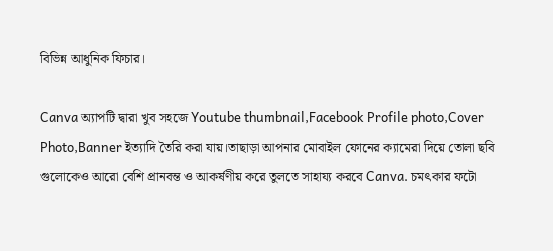বিভিন্ন আধুনিক ফিচার।

Canva অ্যাপটি দ্বারা খুব সহজে Youtube thumbnail,Facebook Profile photo,Cover Photo,Banner ইত্যাদি তৈরি করা যায়।তাছাড়া আপনার মোবাইল ফোনের ক্যামেরা দিয়ে তোলা ছবি গুলোকেও আরো বেশি প্রানবন্ত ও আকর্ষণীয় করে তুলতে সাহায্য করবে Canva. চমৎকার ফটো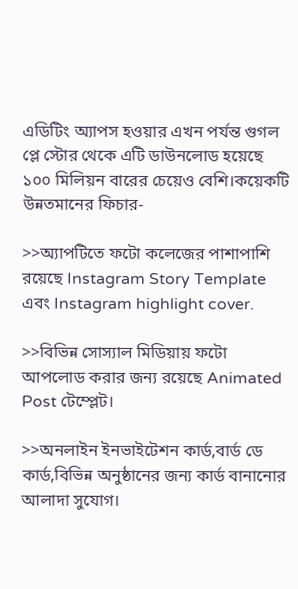এডিটিং অ্যাপস হওয়ার এখন পর্যন্ত গুগল প্লে স্টোর থেকে এটি ডাউনলোড হয়েছে ১০০ মিলিয়ন বারের চেয়েও বেশি।কয়েকটি উন্নতমানের ফিচার-

>>অ্যাপটিতে ফটো কলেজের পাশাপাশি রয়েছে Instagram Story Template এবং Instagram highlight cover.

>>বিভিন্ন সোস্যাল মিডিয়ায় ফটো আপলোড করার জন্য রয়েছে Animated Post টেম্প্লেট।

>>অনলাইন ইনভাইটেশন কার্ড,বার্ড ডে কার্ড,বিভিন্ন অনুষ্ঠানের জন্য কার্ড বানানোর আলাদা সুযোগ।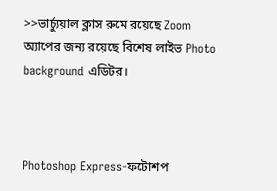>>ভার্চ্যুয়াল ক্লাস রুমে রয়েছে Zoom অ্যাপের জন্য রয়েছে বিশেষ লাইভ Photo background এডিটর।



Photoshop Express-ফটোশপ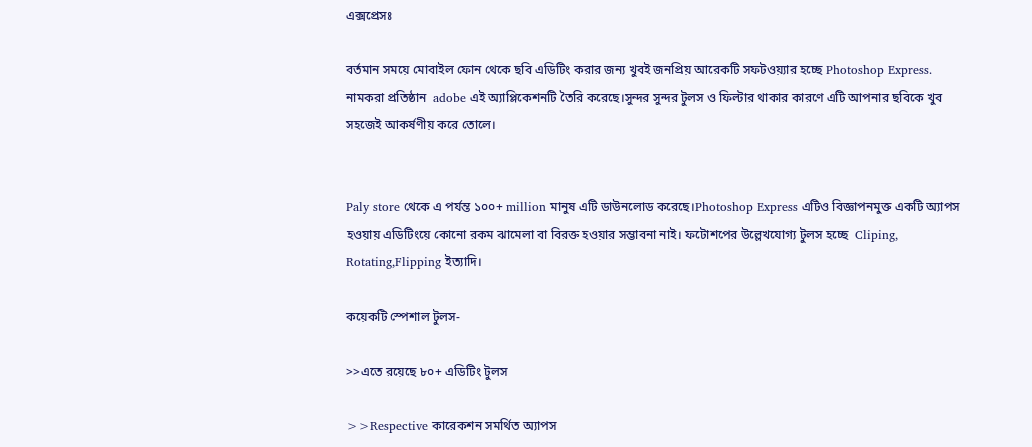এক্সপ্রেসঃ

বর্তমান সময়ে মোবাইল ফোন থেকে ছবি এডিটিং করার জন্য খুবই জনপ্রিয় আরেকটি সফটওয়্যার হচ্ছে Photoshop Express. নামকরা প্রতিষ্ঠান  adobe এই অ্যাপ্লিকেশনটি তৈরি করেছে।সুন্দর সুন্দর টুলস ও ফিল্টার থাকার কারণে এটি আপনার ছবিকে খুব সহজেই আকর্ষণীয় করে তোলে।


Paly store থেকে এ পর্যন্ত ১০০+ million মানুষ এটি ডাউনলোড করেছে।Photoshop Express এটিও বিজ্ঞাপনমুক্ত একটি অ্যাপস হওয়ায় এডিটিংয়ে কোনো রকম ঝামেলা বা বিরক্ত হওয়ার সম্ভাবনা নাই। ফটোশপের উল্লেখযোগ্য টুলস হচ্ছে  Cliping, Rotating,Flipping ইত্যাদি।

কয়েকটি স্পেশাল টুলস-

>>এতে রয়েছে ৮০+ এডিটিং টুলস

>>Respective কারেকশন সমর্থিত অ্যাপস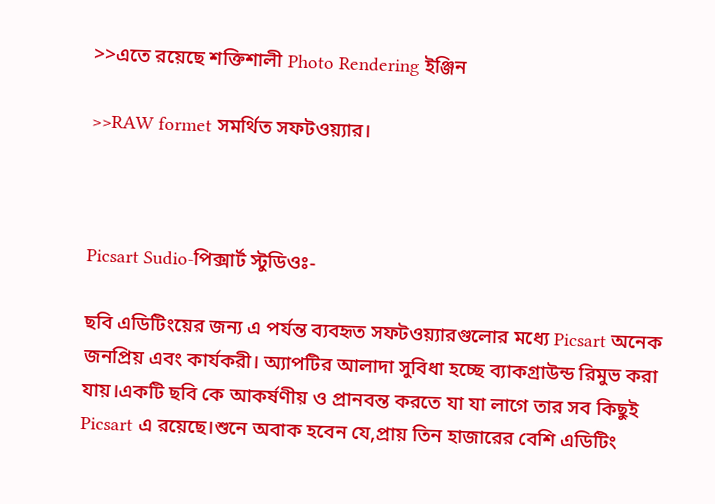>>এতে রয়েছে শক্তিশালী Photo Rendering ইঞ্জিন

>>RAW formet সমর্থিত সফটওয়্যার।



Picsart Sudio-পিক্সার্ট স্টুডিওঃ-

ছবি এডিটিংয়ের জন্য এ পর্যন্ত ব্যবহৃত সফটওয়্যারগুলোর মধ্যে Picsart অনেক জনপ্রিয় এবং কার্যকরী। অ্যাপটির আলাদা সুবিধা হচ্ছে ব্যাকগ্রাউন্ড রিমুভ করা যায়।একটি ছবি কে আকর্ষণীয় ও প্রানবন্ত করতে যা যা লাগে তার সব কিছুই Picsart এ রয়েছে।শুনে অবাক হবেন যে,প্রায় তিন হাজারের বেশি এডিটিং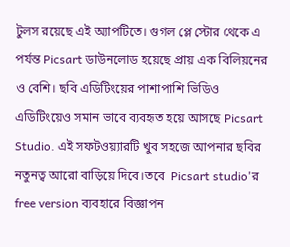টুলস রয়েছে এই অ্যাপটিতে। গুগল প্লে স্টোর থেকে এ পর্যন্ত Picsart ডাউনলোড হয়েছে প্রায় এক বিলিয়নের ও বেশি। ছবি এডিটিংয়ের পাশাপাশি ভিডিও এডিটিংয়েও সমান ভাবে ব্যবহৃত হয়ে আসছে Picsart Studio. এই সফটওয়্যারটি খুব সহজে আপনার ছবির নতুনত্ব আরো বাড়িয়ে দিবে।তবে  Picsart studio'র free version ব্যবহারে বিজ্ঞাপন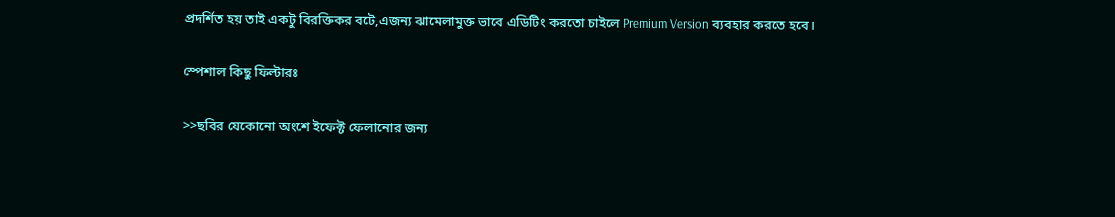প্রদর্শিত হয় তাই একটু বিরক্তিকর বটে,এজন্য ঝামেলামুক্ত ভাবে এডিটিং করতো চাইলে Premium Version ব্যবহার করতে হবে।

স্পেশাল কিছু ফিল্টারঃ

>>ছবির যেকোনো অংশে ইফেক্ট ফেলানোর জন্য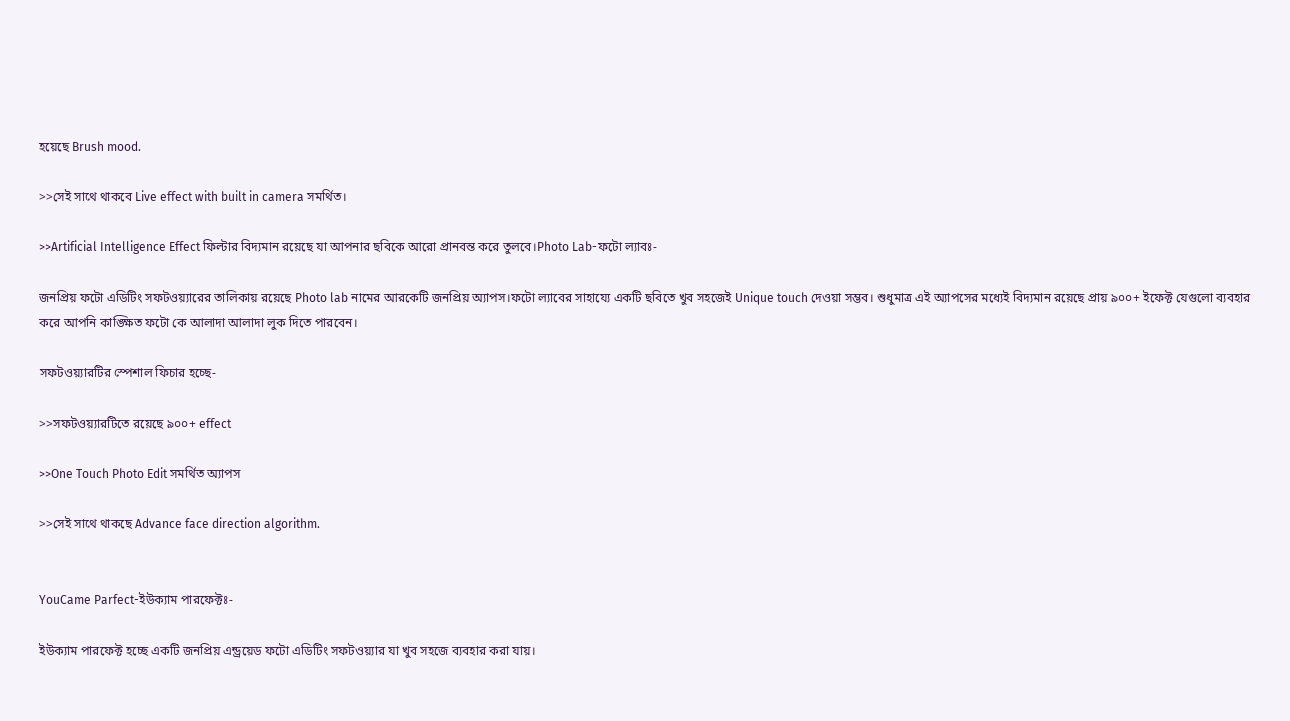হয়েছে Brush mood.

>>সেই সাথে থাকবে Live effect with built in camera সমর্থিত।

>>Artificial Intelligence Effect ফিল্টার বিদ্যমান রয়েছে যা আপনার ছবিকে আরো প্রানবন্ত করে তুলবে।Photo Lab-ফটো ল্যাবঃ-

জনপ্রিয় ফটো এডিটিং সফটওয়্যারের তালিকায় রয়েছে Photo lab নামের আরকেটি জনপ্রিয় অ্যাপস।ফটো ল্যাবের সাহায্যে একটি ছবিতে খুব সহজেই Unique touch দেওয়া সম্ভব। শুধুমাত্র এই অ্যাপসের মধ্যেই বিদ্যমান রয়েছে প্রায় ৯০০+ ইফেক্ট যেগুলো ব্যবহার করে আপনি কাঙ্ক্ষিত ফটো কে আলাদা আলাদা লুক দিতে পারবেন।

সফটওয়্যারটির স্পেশাল ফিচার হচ্ছে-

>>সফটওয়্যারটিতে রয়েছে ৯০০+ effect

>>One Touch Photo Edit সমর্থিত অ্যাপস

>>সেই সাথে থাকছে Advance face direction algorithm.


YouCame Parfect-ইউক্যাম পারফেক্টঃ-

ইউক্যাম পারফেক্ট হচ্ছে একটি জনপ্রিয় এন্ড্রয়েড ফটো এডিটিং সফটওয়্যার যা খুব সহজে ব্যবহার করা যায়।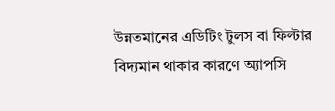উন্নতমানের এডিটিং টুলস বা ফিল্টার বিদ্যমান থাকার কারণে অ্যাপসি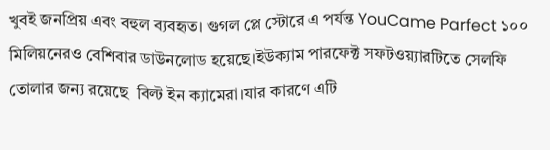খুবই জনপ্রিয় এবং বহুল ব্যবহৃত। গুগল প্লে স্টোরে এ পর্যন্ত YouCame Parfect ১০০ মিলিয়নেরও বেশিবার ডাউনলোড হয়েছে।ইউক্যাম পারফেক্ট সফটওয়্যারটিতে সেলফি তোলার জন্য রয়েছে  বিল্ট ইন ক্যামেরা।যার কারণে এটি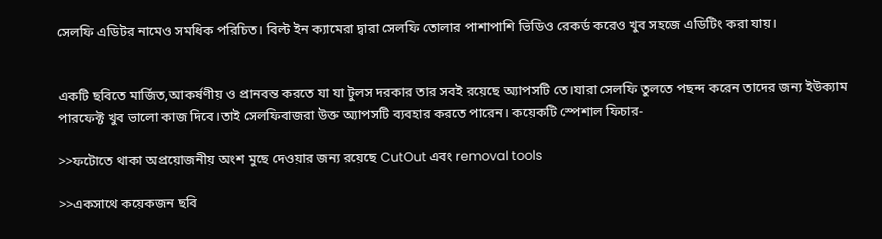সেলফি এডিটর নামেও সমধিক পরিচিত। বিল্ট ইন ক্যামেরা দ্বারা সেলফি তোলার পাশাপাশি ভিডিও রেকর্ড করেও খুব সহজে এডিটিং করা যায়।


একটি ছবিতে মার্জিত,আকর্ষণীয় ও প্রানবন্ত করতে যা যা টুলস দরকার তার সবই রয়েছে অ্যাপসটি তে।যারা সেলফি তুলতে পছন্দ করেন তাদের জন্য ইউক্যাম পারফেক্ট খুব ভালো কাজ দিবে।তাই সেলফিবাজরা উক্ত অ্যাপসটি ব্যবহার করতে পারেন। কয়েকটি স্পেশাল ফিচার-

>>ফটোতে থাকা অপ্রয়োজনীয় অংশ মুছে দেওয়ার জন্য রয়েছে CutOut এবং removal tools

>>একসাথে কয়েকজন ছবি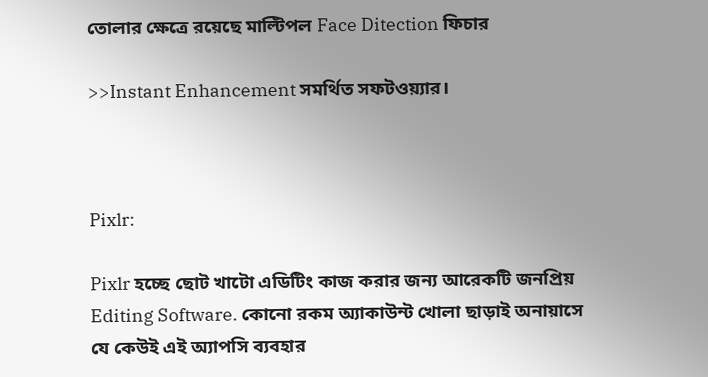তোলার ক্ষেত্রে রয়েছে মাল্টিপল Face Ditection ফিচার

>>Instant Enhancement সমর্থিত সফটওয়্যার।



Pixlr:

Pixlr হচ্ছে ছোট খাটো এডিটিং কাজ করার জন্য আরেকটি জনপ্রিয় Editing Software. কোনো রকম অ্যাকাউন্ট খোলা ছাড়াই অনায়াসে যে কেউই এই অ্যাপসি ব্যবহার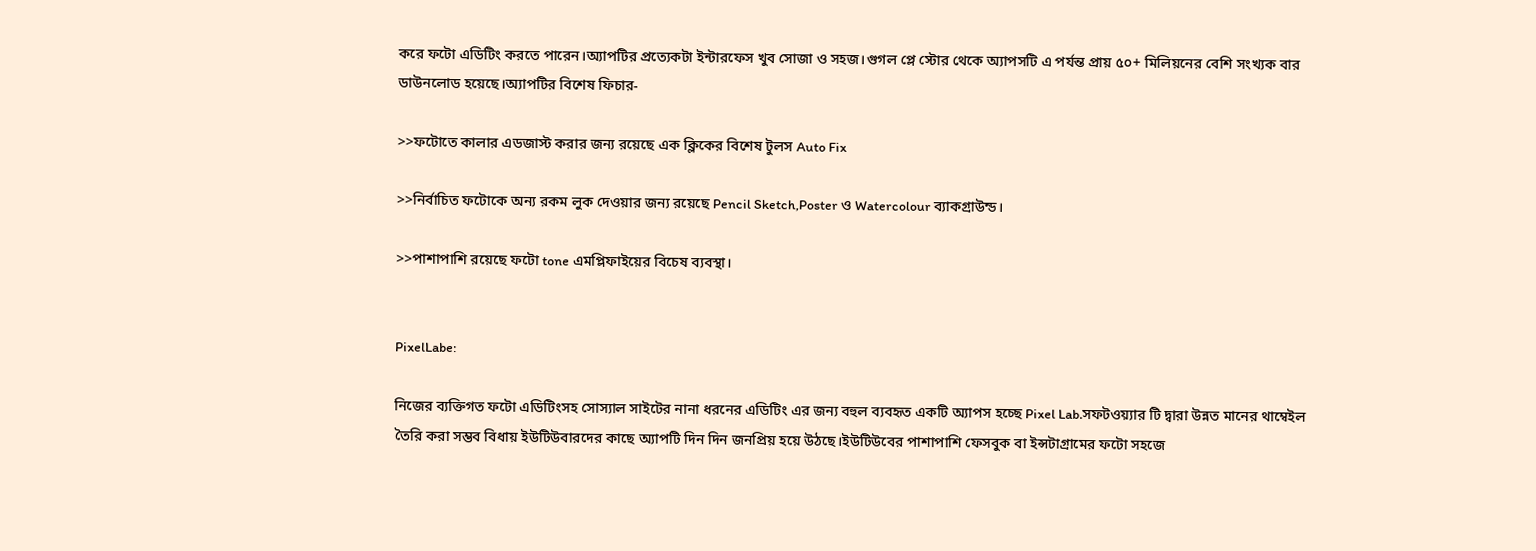করে ফটো এডিটিং করতে পারেন।অ্যাপটির প্রত্যেকটা ইন্টারফেস খুব সোজা ও সহজ।গুগল প্লে স্টোর থেকে অ্যাপসটি এ পর্যন্ত প্রায় ৫০+ মিলিয়নের বেশি সংখ্যক বার ডাউনলোড হয়েছে।অ্যাপটির বিশেষ ফিচার-

>>ফটোতে কালার এডজাস্ট করার জন্য রয়েছে এক ক্লিকের বিশেষ টুলস Auto Fix

>>নির্বাচিত ফটোকে অন্য রকম লুক দেওয়ার জন্য রয়েছে Pencil Sketch,Poster ও Watercolour ব্যাকগ্রাউন্ড।

>>পাশাপাশি রয়েছে ফটো tone এমপ্লিফাইয়ের বিচেষ ব্যবস্থা।


PixelLabe:

নিজের ব্যক্তিগত ফটো এডিটিংসহ সোস্যাল সাইটের নানা ধরনের এডিটিং এর জন্য বহুল ব্যবহৃত একটি অ্যাপস হচ্ছে Pixel Lab.সফটওয়্যার টি দ্বারা উন্নত মানের থাম্বেইল তৈরি করা সম্ভব বিধায় ইউটিউবারদের কাছে অ্যাপটি দিন দিন জনপ্রিয় হয়ে উঠছে।ইউটিউবের পাশাপাশি ফেসবুক বা ইন্সটাগ্রামের ফটো সহজে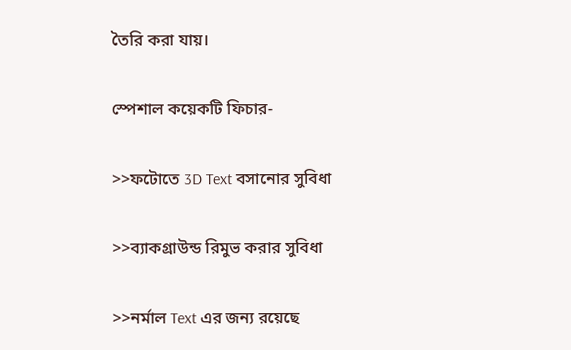তৈরি করা যায়।

স্পেশাল কয়েকটি ফিচার-

>>ফটোতে 3D Text বসানোর সুবিধা

>>ব্যাকগ্রাউন্ড রিমুভ করার সুবিধা

>>নর্মাল Text এর জন্য রয়েছে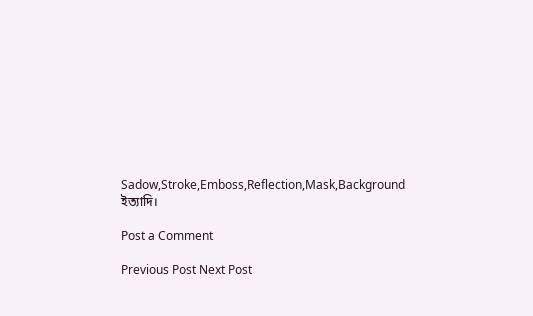Sadow,Stroke,Emboss,Reflection,Mask,Background ইত্যাদি।

Post a Comment

Previous Post Next Post